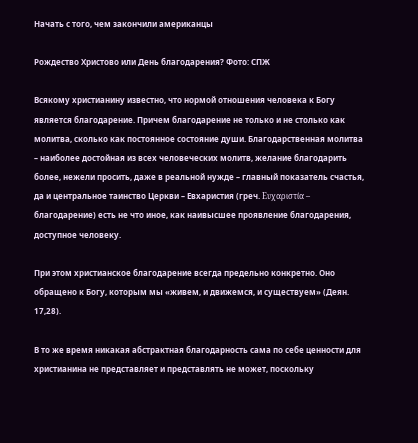Начать с того, чем закончили американцы

Рождество Христово или День благодарения? Фото: СПЖ

Всякому христианину известно, что нормой отношения человека к Богу является благодарение. Причем благодарение не только и не столько как молитва, сколько как постоянное состояние души. Благодарственная молитва – наиболее достойная из всех человеческих молитв, желание благодарить более, нежели просить, даже в реальной нужде – главный показатель счастья, да и центральное таинство Церкви – Евхаристия (греч. Ευχαριστία – благодарение) есть не что иное, как наивысшее проявление благодарения, доступное человеку.

При этом христианское благодарение всегда предельно конкретно. Оно обращено к Богу, которым мы «живем, и движемся, и существуем» (Деян. 17,28).

В то же время никакая абстрактная благодарность сама по себе ценности для христианина не представляет и представлять не может, поскольку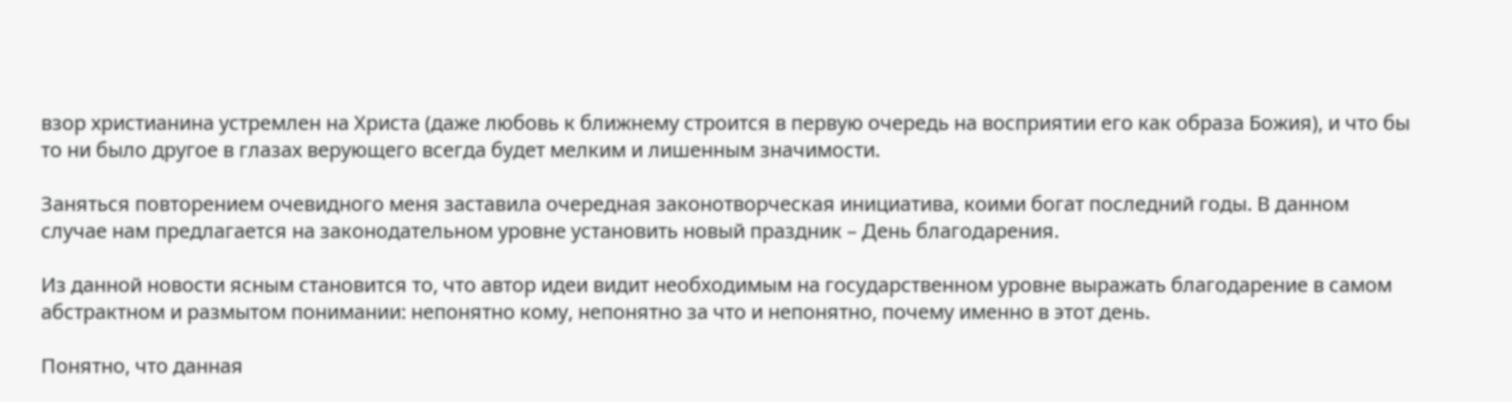взор христианина устремлен на Христа (даже любовь к ближнему строится в первую очередь на восприятии его как образа Божия), и что бы то ни было другое в глазах верующего всегда будет мелким и лишенным значимости.

Заняться повторением очевидного меня заставила очередная законотворческая инициатива, коими богат последний годы. В данном случае нам предлагается на законодательном уровне установить новый праздник – День благодарения.

Из данной новости ясным становится то, что автор идеи видит необходимым на государственном уровне выражать благодарение в самом абстрактном и размытом понимании: непонятно кому, непонятно за что и непонятно, почему именно в этот день.

Понятно, что данная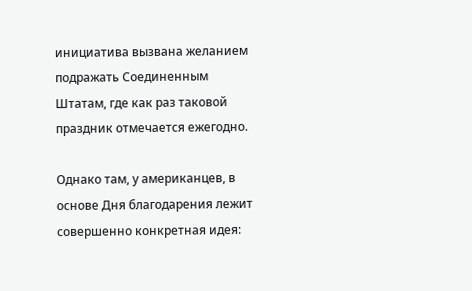инициатива вызвана желанием подражать Соединенным Штатам, где как раз таковой праздник отмечается ежегодно.

Однако там, у американцев, в основе Дня благодарения лежит совершенно конкретная идея: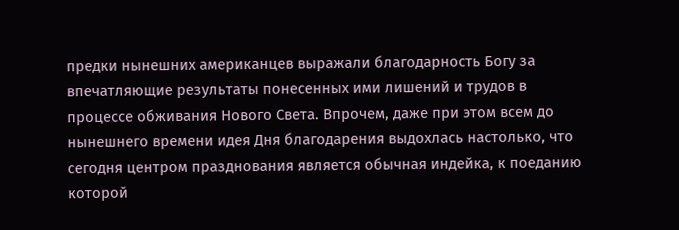предки нынешних американцев выражали благодарность Богу за впечатляющие результаты понесенных ими лишений и трудов в процессе обживания Нового Света. Впрочем, даже при этом всем до нынешнего времени идея Дня благодарения выдохлась настолько, что сегодня центром празднования является обычная индейка, к поеданию которой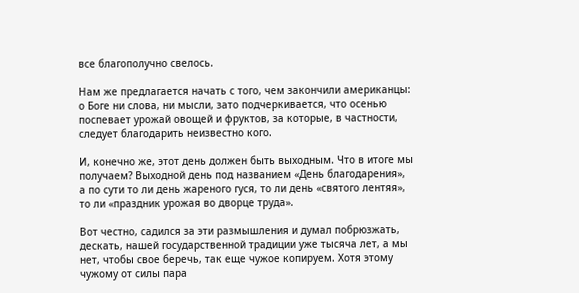все благополучно свелось.

Нам же предлагается начать с того, чем закончили американцы: о Боге ни слова, ни мысли, зато подчеркивается, что осенью поспевает урожай овощей и фруктов, за которые, в частности, следует благодарить неизвестно кого.

И, конечно же, этот день должен быть выходным. Что в итоге мы получаем? Выходной день под названием «День благодарения», а по сути то ли день жареного гуся, то ли день «святого лентяя», то ли «праздник урожая во дворце труда».

Вот честно, садился за эти размышления и думал побрюзжать, дескать, нашей государственной традиции уже тысяча лет, а мы нет, чтобы свое беречь, так еще чужое копируем. Хотя этому чужому от силы пара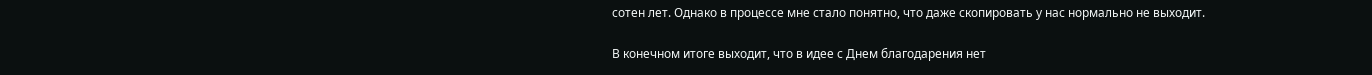сотен лет. Однако в процессе мне стало понятно, что даже скопировать у нас нормально не выходит.

В конечном итоге выходит, что в идее с Днем благодарения нет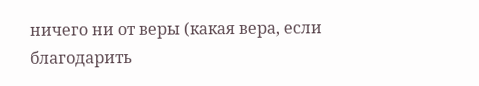ничего ни от веры (какая вера, если благодарить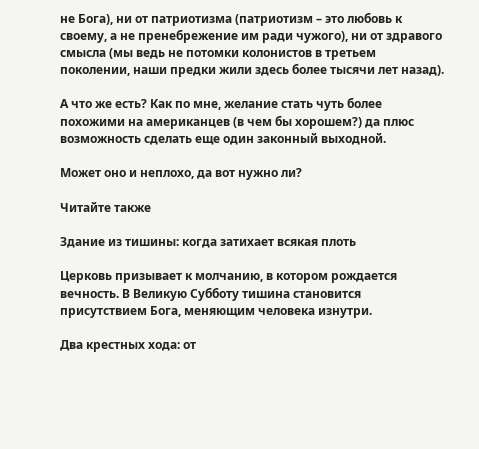не Бога), ни от патриотизма (патриотизм – это любовь к своему, а не пренебрежение им ради чужого), ни от здравого смысла (мы ведь не потомки колонистов в третьем поколении, наши предки жили здесь более тысячи лет назад).

А что же есть? Как по мне, желание стать чуть более похожими на американцев (в чем бы хорошем?) да плюс возможность сделать еще один законный выходной.

Может оно и неплохо, да вот нужно ли?

Читайте также

Здание из тишины: когда затихает всякая плоть

Церковь призывает к молчанию, в котором рождается вечность. В Великую Субботу тишина становится присутствием Бога, меняющим человека изнутри.

Два крестных хода: от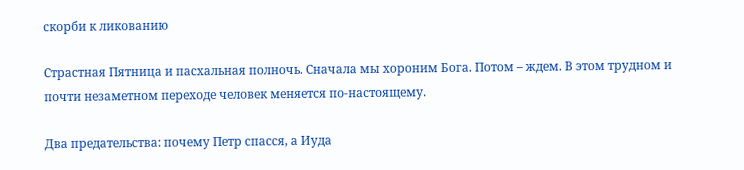скорби к ликованию

Страстная Пятница и пасхальная полночь. Сначала мы хороним Бога. Потом – ждем. В этом трудном и почти незаметном переходе человек меняется по-настоящему.

Два предательства: почему Петр спасся, а Иуда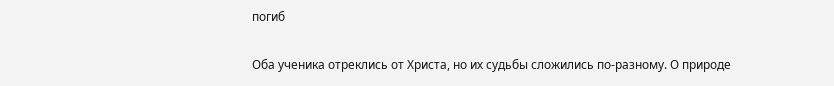погиб

Оба ученика отреклись от Христа, но их судьбы сложились по-разному. О природе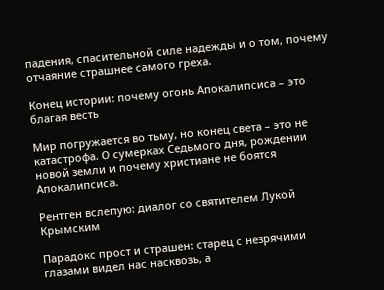падения, спасительной силе надежды и о том, почему отчаяние страшнее самого греха.

Конец истории: почему огонь Апокалипсиса – это благая весть

Мир погружается во тьму, но конец света – это не катастрофа. О сумерках Седьмого дня, рождении новой земли и почему христиане не боятся Апокалипсиса.

Рентген вслепую: диалог со святителем Лукой Крымским

Парадокс прост и страшен: старец с незрячими глазами видел нас насквозь, а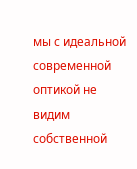мы с идеальной современной оптикой не видим собственной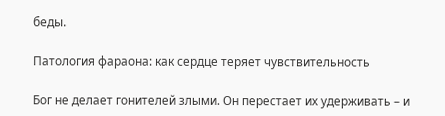беды.

Патология фараона: как сердце теряет чувствительность

Бог не делает гонителей злыми. Он перестает их удерживать – и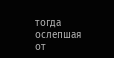тогда ослепшая от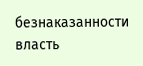безнаказанности власть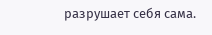разрушает себя сама.